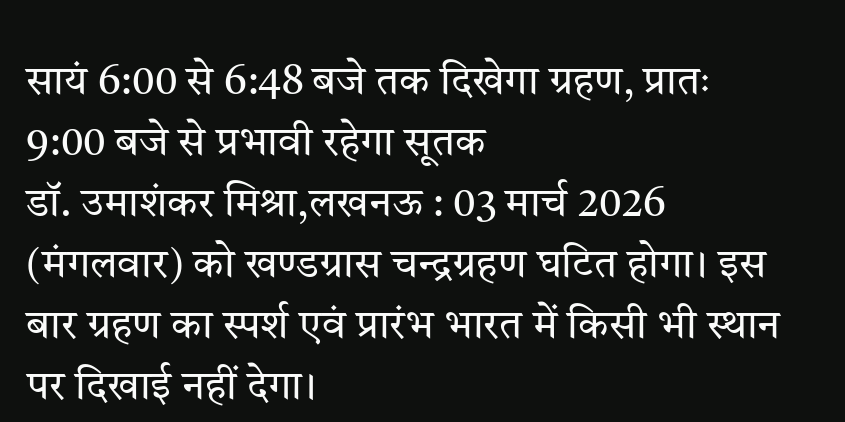सायं 6:00 से 6:48 बजे तक दिखेगा ग्रहण, प्रातः 9:00 बजे से प्रभावी रहेगा सूतक
डॉ. उमाशंकर मिश्रा,लखनऊ : 03 मार्च 2026 (मंगलवार) को खण्डग्रास चन्द्रग्रहण घटित होगा। इस बार ग्रहण का स्पर्श एवं प्रारंभ भारत में किसी भी स्थान पर दिखाई नहीं देगा।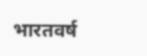भारतवर्ष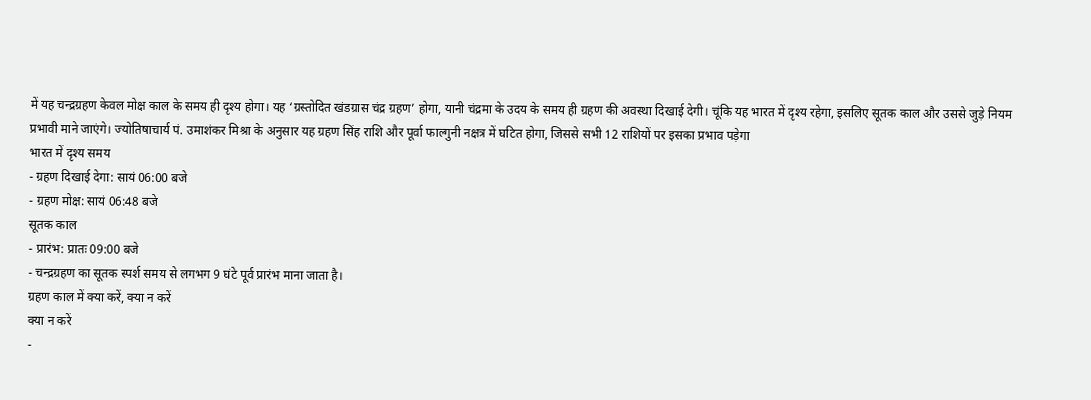में यह चन्द्रग्रहण केवल मोक्ष काल के समय ही दृश्य होगा। यह ‘ग्रस्तोदित खंडग्रास चंद्र ग्रहण’ होगा, यानी चंद्रमा के उदय के समय ही ग्रहण की अवस्था दिखाई देगी। चूंकि यह भारत में दृश्य रहेगा, इसलिए सूतक काल और उससे जुड़े नियम प्रभावी माने जाएंगे। ज्योतिषाचार्य पं. उमाशंकर मिश्रा के अनुसार यह ग्रहण सिंह राशि और पूर्वा फाल्गुनी नक्षत्र में घटित होगा, जिससे सभी 12 राशियों पर इसका प्रभाव पड़ेगा
भारत में दृश्य समय
- ग्रहण दिखाई देगा: सायं 06:00 बजे
- ग्रहण मोक्ष: सायं 06:48 बजे
सूतक काल
- प्रारंभ: प्रातः 09:00 बजे
- चन्द्रग्रहण का सूतक स्पर्श समय से लगभग 9 घंटे पूर्व प्रारंभ माना जाता है।
ग्रहण काल में क्या करें, क्या न करें
क्या न करें
-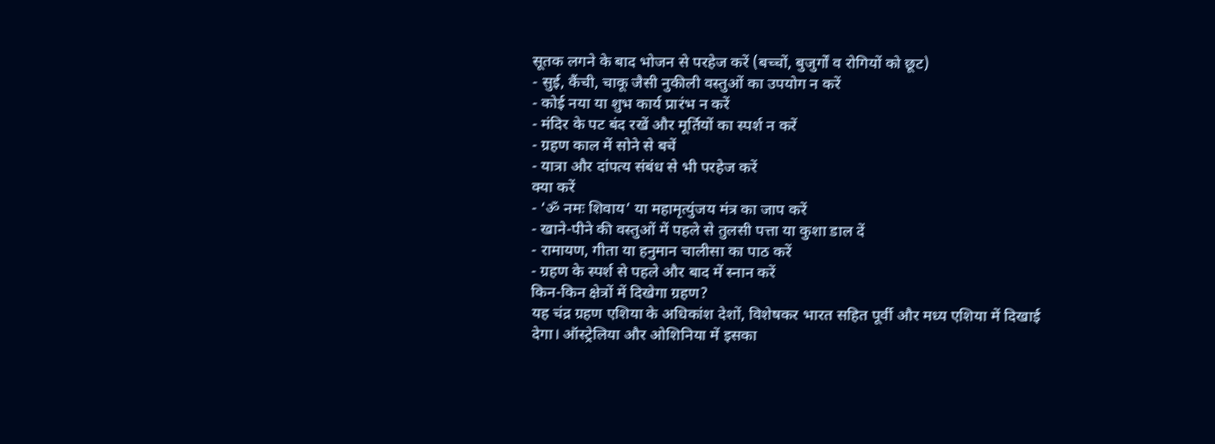सूतक लगने के बाद भोजन से परहेज करें (बच्चों, बुजुर्गों व रोगियों को छूट)
- सुई, कैंची, चाकू जैसी नुकीली वस्तुओं का उपयोग न करें
- कोई नया या शुभ कार्य प्रारंभ न करें
- मंदिर के पट बंद रखें और मूर्तियों का स्पर्श न करें
- ग्रहण काल में सोने से बचें
- यात्रा और दांपत्य संबंध से भी परहेज करें
क्या करें
- ‘ॐ नमः शिवाय’ या महामृत्युंजय मंत्र का जाप करें
- खाने-पीने की वस्तुओं में पहले से तुलसी पत्ता या कुशा डाल दें
- रामायण, गीता या हनुमान चालीसा का पाठ करें
- ग्रहण के स्पर्श से पहले और बाद में स्नान करें
किन-किन क्षेत्रों में दिखेगा ग्रहण?
यह चंद्र ग्रहण एशिया के अधिकांश देशों, विशेषकर भारत सहित पूर्वी और मध्य एशिया में दिखाई देगा। ऑस्ट्रेलिया और ओशिनिया में इसका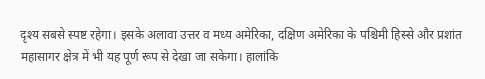दृश्य सबसे स्पष्ट रहेगा। इसके अलावा उत्तर व मध्य अमेरिका, दक्षिण अमेरिका के पश्चिमी हिस्से और प्रशांत महासागर क्षेत्र में भी यह पूर्ण रूप से देखा जा सकेगा। हालांकि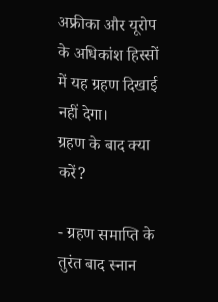अफ्रीका और यूरोप के अधिकांश हिस्सों में यह ग्रहण दिखाई नहीं देगा।
ग्रहण के बाद क्या करें?

- ग्रहण समाप्ति के तुरंत बाद स्नान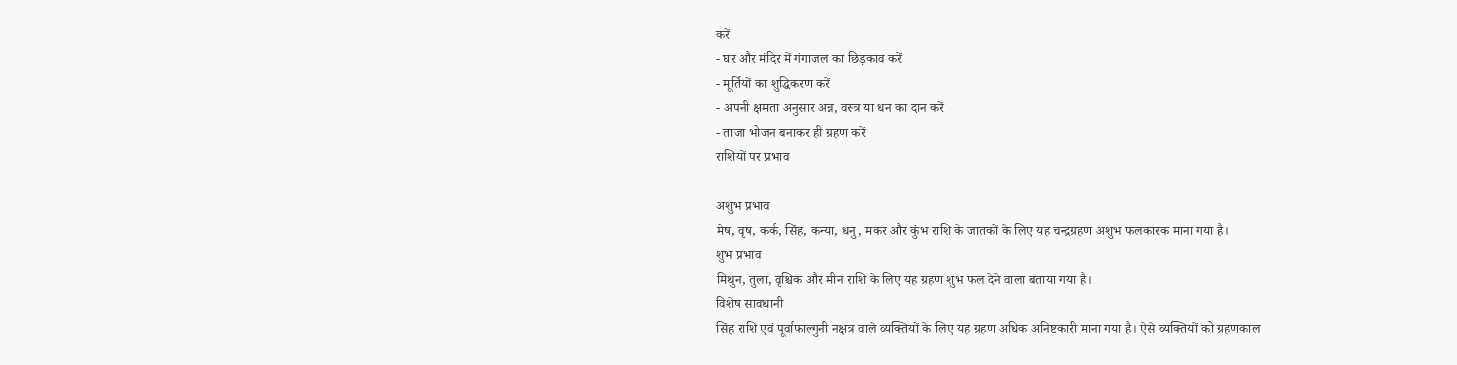करें
- घर और मंदिर में गंगाजल का छिड़काव करें
- मूर्तियों का शुद्धिकरण करें
- अपनी क्षमता अनुसार अन्न, वस्त्र या धन का दान करें
- ताजा भोजन बनाकर ही ग्रहण करें
राशियों पर प्रभाव

अशुभ प्रभाव
मेष, वृष, कर्क, सिंह, कन्या, धनु, मकर और कुंभ राशि के जातकों के लिए यह चन्द्रग्रहण अशुभ फलकारक माना गया है।
शुभ प्रभाव
मिथुन, तुला, वृश्चिक और मीन राशि के लिए यह ग्रहण शुभ फल देने वाला बताया गया है।
विशेष सावधानी
सिंह राशि एवं पूर्वाफाल्गुनी नक्षत्र वाले व्यक्तियों के लिए यह ग्रहण अधिक अनिष्टकारी माना गया है। ऐसे व्यक्तियों को ग्रहणकाल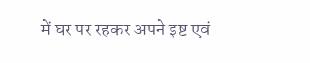में घर पर रहकर अपने इष्ट एवं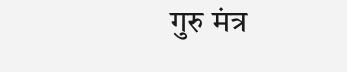गुरु मंत्र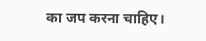का जप करना चाहिए।